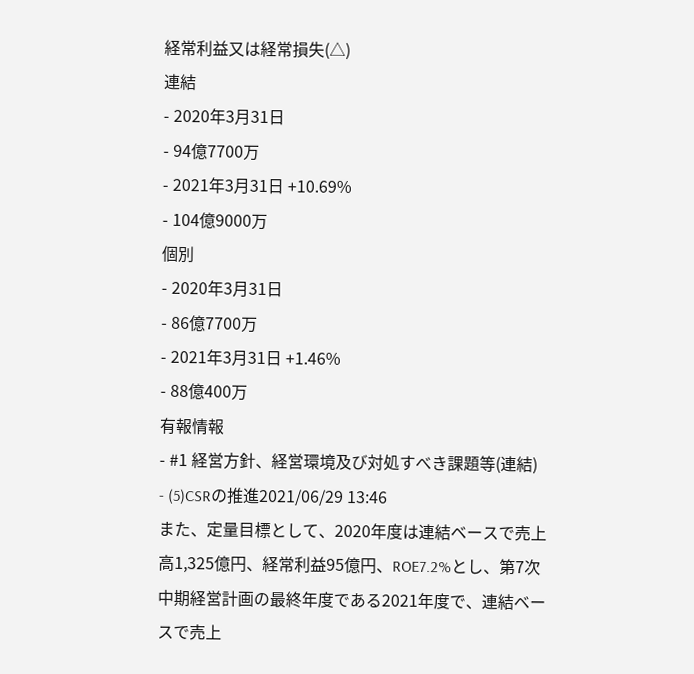経常利益又は経常損失(△)
連結
- 2020年3月31日
- 94億7700万
- 2021年3月31日 +10.69%
- 104億9000万
個別
- 2020年3月31日
- 86億7700万
- 2021年3月31日 +1.46%
- 88億400万
有報情報
- #1 経営方針、経営環境及び対処すべき課題等(連結)
- (5)CSRの推進2021/06/29 13:46
また、定量目標として、2020年度は連結ベースで売上高1,325億円、経常利益95億円、ROE7.2%とし、第7次中期経営計画の最終年度である2021年度で、連結ベースで売上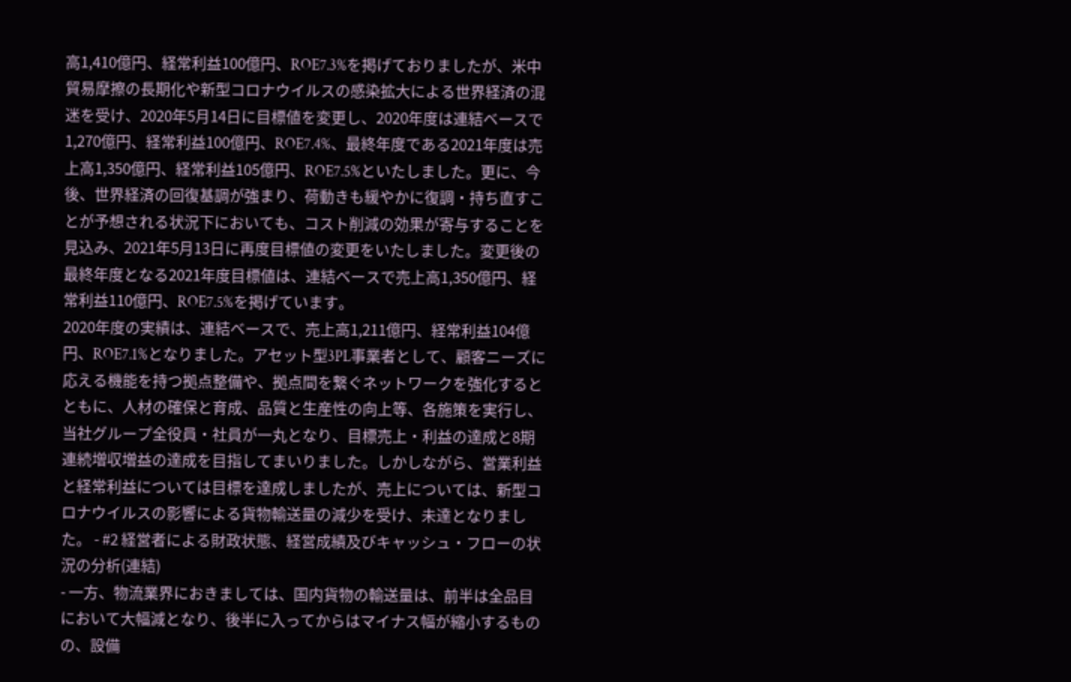高1,410億円、経常利益100億円、ROE7.3%を掲げておりましたが、米中貿易摩擦の長期化や新型コロナウイルスの感染拡大による世界経済の混迷を受け、2020年5月14日に目標値を変更し、2020年度は連結ベースで1,270億円、経常利益100億円、ROE7.4%、最終年度である2021年度は売上高1,350億円、経常利益105億円、ROE7.5%といたしました。更に、今後、世界経済の回復基調が強まり、荷動きも緩やかに復調・持ち直すことが予想される状況下においても、コスト削減の効果が寄与することを見込み、2021年5月13日に再度目標値の変更をいたしました。変更後の最終年度となる2021年度目標値は、連結ベースで売上高1,350億円、経常利益110億円、ROE7.5%を掲げています。
2020年度の実績は、連結ベースで、売上高1,211億円、経常利益104億円、ROE7.1%となりました。アセット型3PL事業者として、顧客ニーズに応える機能を持つ拠点整備や、拠点間を繋ぐネットワークを強化するとともに、人材の確保と育成、品質と生産性の向上等、各施策を実行し、当社グループ全役員・社員が一丸となり、目標売上・利益の達成と8期連続増収増益の達成を目指してまいりました。しかしながら、営業利益と経常利益については目標を達成しましたが、売上については、新型コロナウイルスの影響による貨物輸送量の減少を受け、未達となりました。 - #2 経営者による財政状態、経営成績及びキャッシュ・フローの状況の分析(連結)
- 一方、物流業界におきましては、国内貨物の輸送量は、前半は全品目において大幅減となり、後半に入ってからはマイナス幅が縮小するものの、設備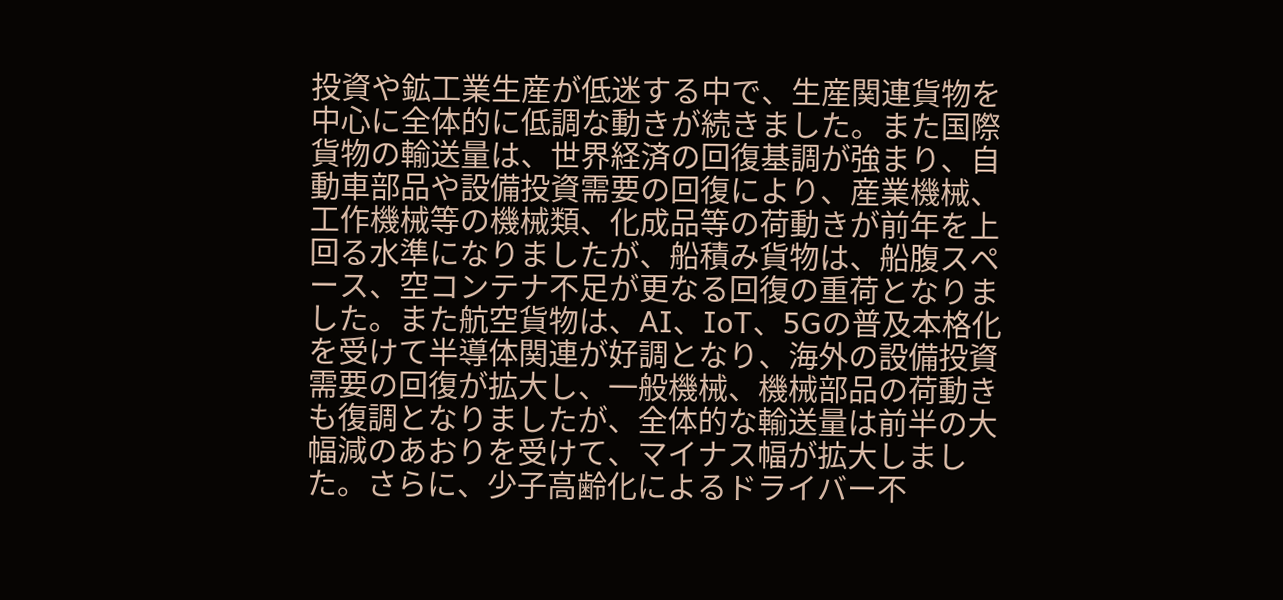投資や鉱工業生産が低迷する中で、生産関連貨物を中心に全体的に低調な動きが続きました。また国際貨物の輸送量は、世界経済の回復基調が強まり、自動車部品や設備投資需要の回復により、産業機械、工作機械等の機械類、化成品等の荷動きが前年を上回る水準になりましたが、船積み貨物は、船腹スペース、空コンテナ不足が更なる回復の重荷となりました。また航空貨物は、AI、IoT、5Gの普及本格化を受けて半導体関連が好調となり、海外の設備投資需要の回復が拡大し、一般機械、機械部品の荷動きも復調となりましたが、全体的な輸送量は前半の大幅減のあおりを受けて、マイナス幅が拡大しました。さらに、少子高齢化によるドライバー不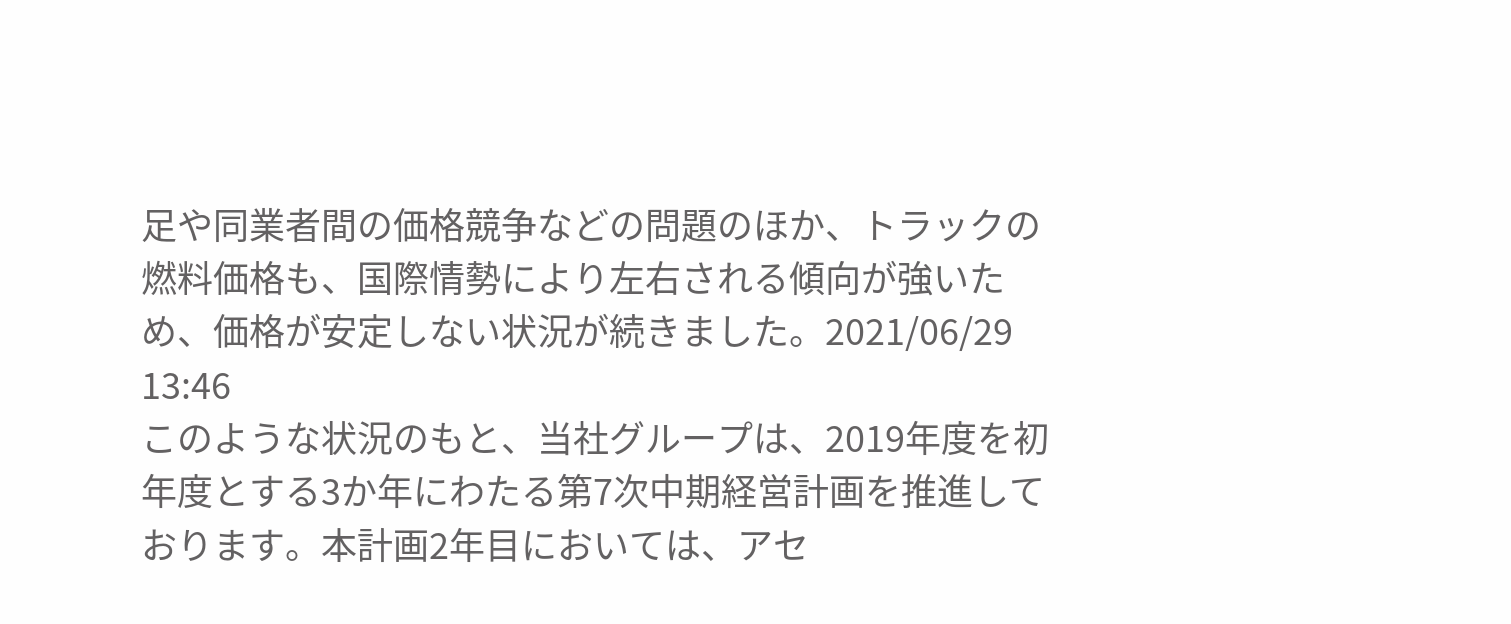足や同業者間の価格競争などの問題のほか、トラックの燃料価格も、国際情勢により左右される傾向が強いため、価格が安定しない状況が続きました。2021/06/29 13:46
このような状況のもと、当社グループは、2019年度を初年度とする3か年にわたる第7次中期経営計画を推進しております。本計画2年目においては、アセ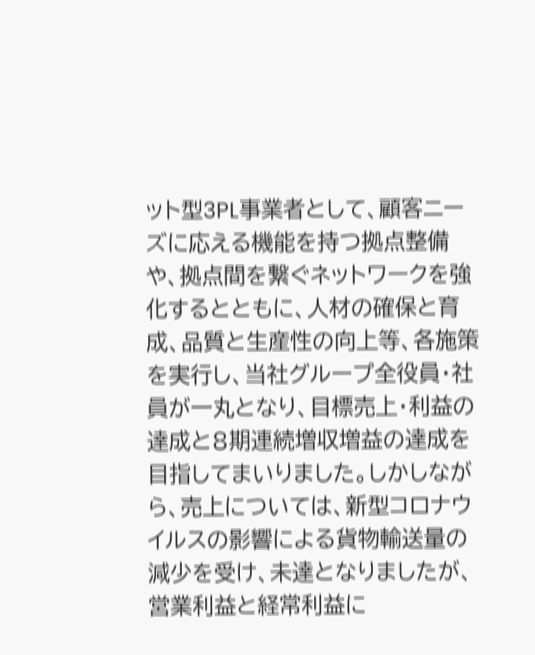ット型3PL事業者として、顧客ニーズに応える機能を持つ拠点整備や、拠点間を繋ぐネットワークを強化するとともに、人材の確保と育成、品質と生産性の向上等、各施策を実行し、当社グループ全役員・社員が一丸となり、目標売上・利益の達成と8期連続増収増益の達成を目指してまいりました。しかしながら、売上については、新型コロナウイルスの影響による貨物輸送量の減少を受け、未達となりましたが、営業利益と経常利益に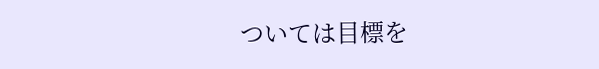ついては目標を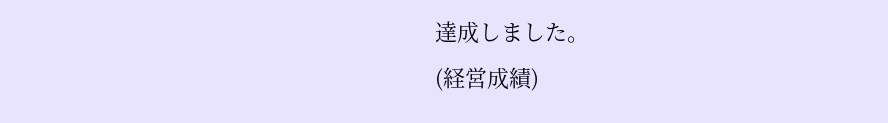達成しました。
(経営成績)